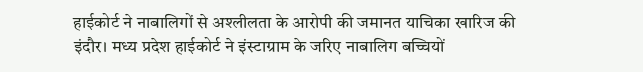हाईकोर्ट ने नाबालिगों से अश्लीलता के आरोपी की जमानत याचिका खारिज की
इंदौर। मध्य प्रदेश हाईकोर्ट ने इंस्टाग्राम के जरिए नाबालिग बच्चियों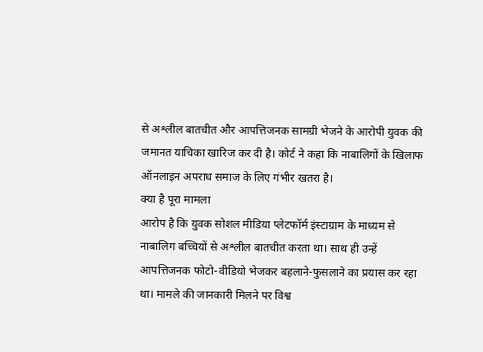से अश्लील बातचीत और आपत्तिजनक सामग्री भेजने के आरोपी युवक की जमानत याचिका खारिज कर दी है। कोर्ट ने कहा कि नाबालिगों के खिलाफ ऑनलाइन अपराध समाज के लिए गंभीर खतरा है।
क्या है पूरा मामला
आरोप है कि युवक सोशल मीडिया प्लेटफॉर्म इंस्टाग्राम के माध्यम से नाबालिग बच्चियों से अश्लील बातचीत करता था। साथ ही उन्हें आपत्तिजनक फोटो-वीडियो भेजकर बहलाने-फुसलाने का प्रयास कर रहा था। मामले की जानकारी मिलने पर विश्व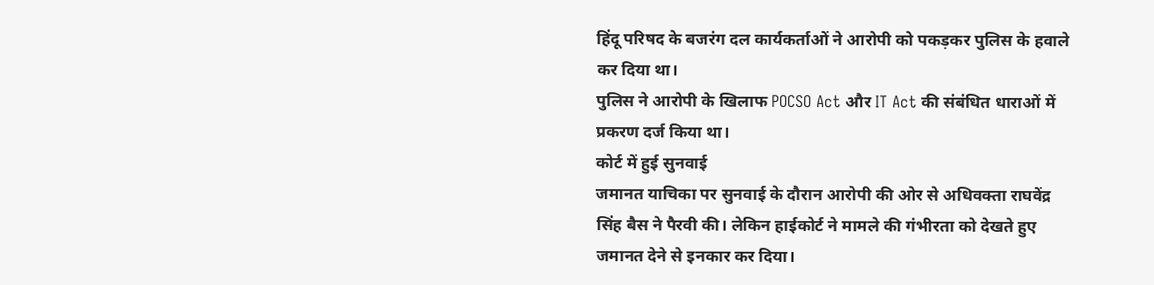हिंदू परिषद के बजरंग दल कार्यकर्ताओं ने आरोपी को पकड़कर पुलिस के हवाले कर दिया था।
पुलिस ने आरोपी के खिलाफ POCSO Act और IT Act की संबंधित धाराओं में प्रकरण दर्ज किया था।
कोर्ट में हुई सुनवाई
जमानत याचिका पर सुनवाई के दौरान आरोपी की ओर से अधिवक्ता राघवेंद्र सिंह बैस ने पैरवी की। लेकिन हाईकोर्ट ने मामले की गंभीरता को देखते हुए जमानत देने से इनकार कर दिया।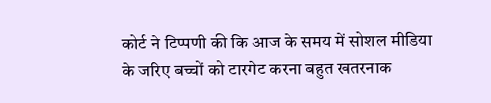कोर्ट ने टिप्पणी की कि आज के समय में सोशल मीडिया के जरिए बच्चों को टारगेट करना बहुत खतरनाक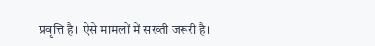प्रवृत्ति है। ऐसे मामलों में सख्ती जरूरी है।